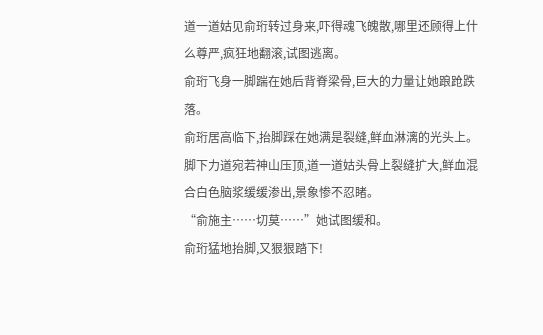道一道姑见俞珩转过身来,吓得魂飞魄散,哪里还顾得上什么尊严,疯狂地翻滚,试图逃离。
俞珩飞身一脚踹在她后背脊梁骨,巨大的力量让她踉跄跌落。
俞珩居高临下,抬脚踩在她满是裂缝,鲜血淋漓的光头上。
脚下力道宛若神山压顶,道一道姑头骨上裂缝扩大,鲜血混合白色脑浆缓缓渗出,景象惨不忍睹。
“俞施主……切莫……”她试图缓和。
俞珩猛地抬脚,又狠狠踏下!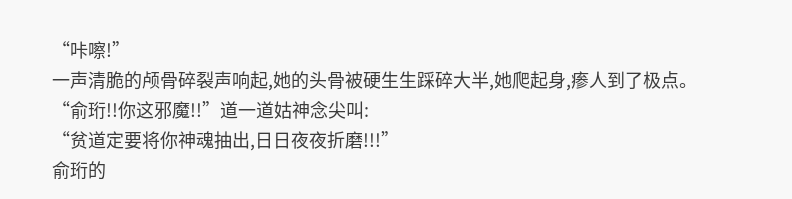“咔嚓!”
一声清脆的颅骨碎裂声响起,她的头骨被硬生生踩碎大半,她爬起身,瘆人到了极点。
“俞珩!!你这邪魔!!”道一道姑神念尖叫:
“贫道定要将你神魂抽出,日日夜夜折磨!!!”
俞珩的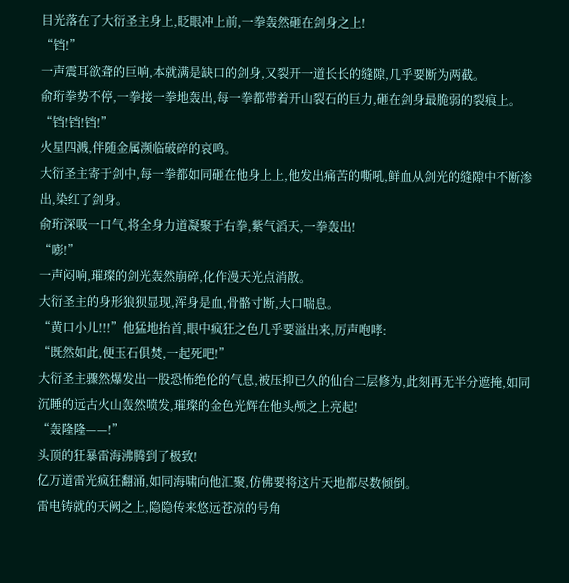目光落在了大衍圣主身上,眨眼冲上前,一拳轰然砸在剑身之上!
“铛!”
一声震耳欲聋的巨响,本就满是缺口的剑身,又裂开一道长长的缝隙,几乎要断为两截。
俞珩拳势不停,一拳接一拳地轰出,每一拳都带着开山裂石的巨力,砸在剑身最脆弱的裂痕上。
“铛!铛!铛!”
火星四溅,伴随金属濒临破碎的哀鸣。
大衍圣主寄于剑中,每一拳都如同砸在他身上上,他发出痛苦的嘶吼,鲜血从剑光的缝隙中不断渗出,染红了剑身。
俞珩深吸一口气,将全身力道凝聚于右拳,紫气滔天,一拳轰出!
“嘭!”
一声闷响,璀璨的剑光轰然崩碎,化作漫天光点消散。
大衍圣主的身形狼狈显现,浑身是血,骨骼寸断,大口喘息。
“黄口小儿!!!”他猛地抬首,眼中疯狂之色几乎要溢出来,厉声咆哮:
“既然如此,便玉石俱焚,一起死吧!”
大衍圣主骤然爆发出一股恐怖绝伦的气息,被压抑已久的仙台二层修为,此刻再无半分遮掩,如同沉睡的远古火山轰然喷发,璀璨的金色光辉在他头颅之上亮起!
“轰隆隆——!”
头顶的狂暴雷海沸腾到了极致!
亿万道雷光疯狂翻涌,如同海啸向他汇聚,仿佛要将这片天地都尽数倾倒。
雷电铸就的天阙之上,隐隐传来悠远苍凉的号角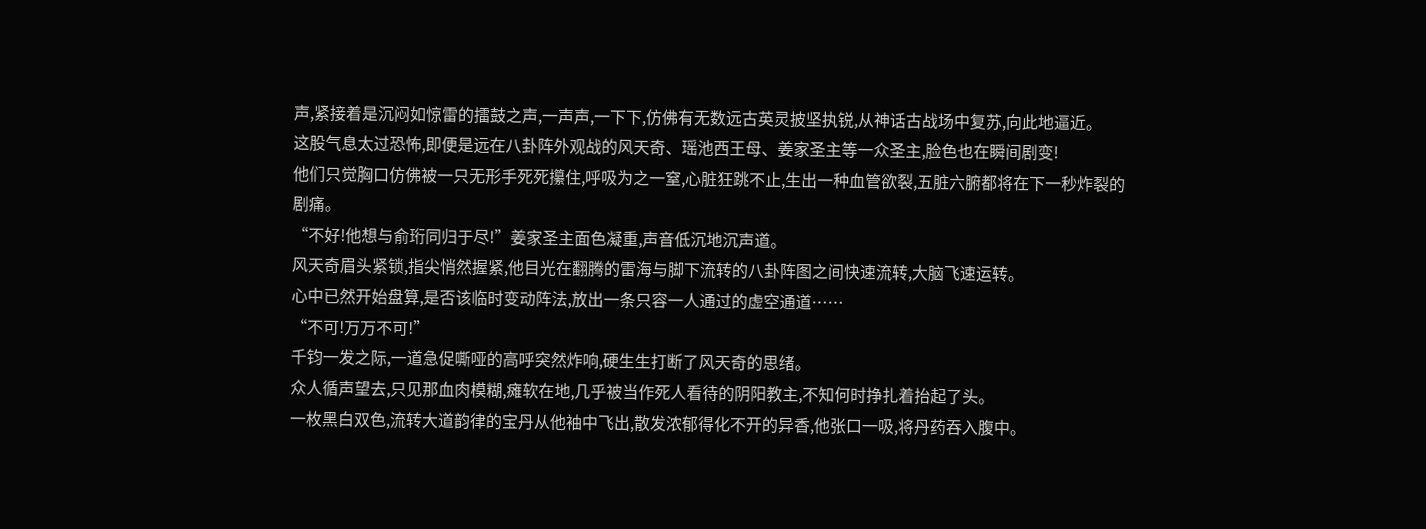声,紧接着是沉闷如惊雷的擂鼓之声,一声声,一下下,仿佛有无数远古英灵披坚执锐,从神话古战场中复苏,向此地逼近。
这股气息太过恐怖,即便是远在八卦阵外观战的风天奇、瑶池西王母、姜家圣主等一众圣主,脸色也在瞬间剧变!
他们只觉胸口仿佛被一只无形手死死攥住,呼吸为之一窒,心脏狂跳不止,生出一种血管欲裂,五脏六腑都将在下一秒炸裂的剧痛。
“不好!他想与俞珩同归于尽!”姜家圣主面色凝重,声音低沉地沉声道。
风天奇眉头紧锁,指尖悄然握紧,他目光在翻腾的雷海与脚下流转的八卦阵图之间快速流转,大脑飞速运转。
心中已然开始盘算,是否该临时变动阵法,放出一条只容一人通过的虚空通道……
“不可!万万不可!”
千钧一发之际,一道急促嘶哑的高呼突然炸响,硬生生打断了风天奇的思绪。
众人循声望去,只见那血肉模糊,瘫软在地,几乎被当作死人看待的阴阳教主,不知何时挣扎着抬起了头。
一枚黑白双色,流转大道韵律的宝丹从他袖中飞出,散发浓郁得化不开的异香,他张口一吸,将丹药吞入腹中。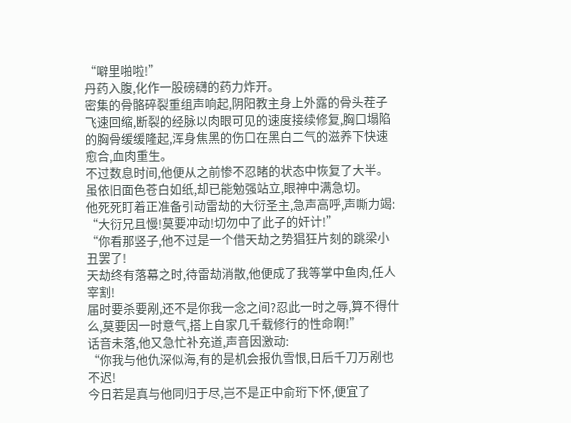“噼里啪啦!”
丹药入腹,化作一股磅礴的药力炸开。
密集的骨骼碎裂重组声响起,阴阳教主身上外露的骨头茬子飞速回缩,断裂的经脉以肉眼可见的速度接续修复,胸口塌陷的胸骨缓缓隆起,浑身焦黑的伤口在黑白二气的滋养下快速愈合,血肉重生。
不过数息时间,他便从之前惨不忍睹的状态中恢复了大半。
虽依旧面色苍白如纸,却已能勉强站立,眼神中满急切。
他死死盯着正准备引动雷劫的大衍圣主,急声高呼,声嘶力竭:
“大衍兄且慢!莫要冲动!切勿中了此子的奸计!”
“你看那竖子,他不过是一个借天劫之势猖狂片刻的跳梁小丑罢了!
天劫终有落幕之时,待雷劫消散,他便成了我等掌中鱼肉,任人宰割!
届时要杀要剐,还不是你我一念之间?忍此一时之辱,算不得什么,莫要因一时意气,搭上自家几千载修行的性命啊!”
话音未落,他又急忙补充道,声音因激动:
“你我与他仇深似海,有的是机会报仇雪恨,日后千刀万剐也不迟!
今日若是真与他同归于尽,岂不是正中俞珩下怀,便宜了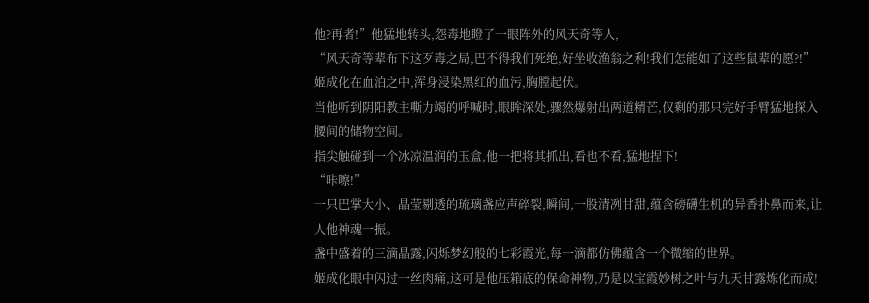他?再者!”他猛地转头,怨毒地瞪了一眼阵外的风天奇等人,
“风天奇等辈布下这歹毒之局,巴不得我们死绝,好坐收渔翁之利!我们怎能如了这些鼠辈的愿?!”
姬成化在血泊之中,浑身浸染黑红的血污,胸膛起伏。
当他听到阴阳教主嘶力竭的呼喊时,眼眸深处,骤然爆射出两道精芒,仅剩的那只完好手臂猛地探入腰间的储物空间。
指尖触碰到一个冰凉温润的玉盒,他一把将其抓出,看也不看,猛地捏下!
“咔嚓!”
一只巴掌大小、晶莹剔透的琉璃盏应声碎裂,瞬间,一股清冽甘甜,蕴含磅礴生机的异香扑鼻而来,让人他神魂一振。
盏中盛着的三滴晶露,闪烁梦幻般的七彩霞光,每一滴都仿佛蕴含一个微缩的世界。
姬成化眼中闪过一丝肉痛,这可是他压箱底的保命神物,乃是以宝霞妙树之叶与九天甘露炼化而成!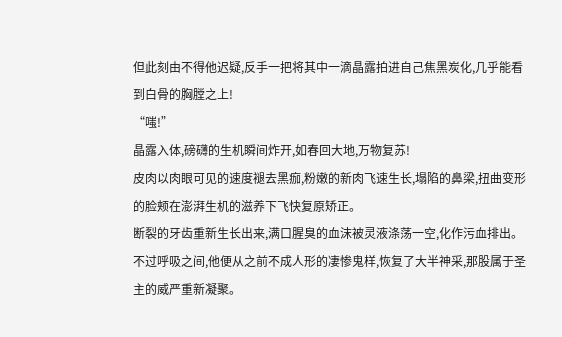但此刻由不得他迟疑,反手一把将其中一滴晶露拍进自己焦黑炭化,几乎能看到白骨的胸膛之上!
“嗤!”
晶露入体,磅礴的生机瞬间炸开,如春回大地,万物复苏!
皮肉以肉眼可见的速度褪去黑痂,粉嫩的新肉飞速生长,塌陷的鼻梁,扭曲变形的脸颊在澎湃生机的滋养下飞快复原矫正。
断裂的牙齿重新生长出来,满口腥臭的血沫被灵液涤荡一空,化作污血排出。
不过呼吸之间,他便从之前不成人形的凄惨鬼样,恢复了大半神采,那股属于圣主的威严重新凝聚。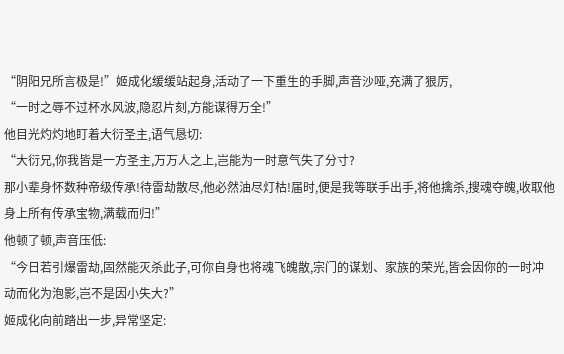“阴阳兄所言极是!”姬成化缓缓站起身,活动了一下重生的手脚,声音沙哑,充满了狠厉,
“一时之辱不过杯水风波,隐忍片刻,方能谋得万全!”
他目光灼灼地盯着大衍圣主,语气恳切:
“大衍兄,你我皆是一方圣主,万万人之上,岂能为一时意气失了分寸?
那小辈身怀数种帝级传承!待雷劫散尽,他必然油尽灯枯!届时,便是我等联手出手,将他擒杀,搜魂夺魄,收取他身上所有传承宝物,满载而归!”
他顿了顿,声音压低:
“今日若引爆雷劫,固然能灭杀此子,可你自身也将魂飞魄散,宗门的谋划、家族的荣光,皆会因你的一时冲动而化为泡影,岂不是因小失大?”
姬成化向前踏出一步,异常坚定: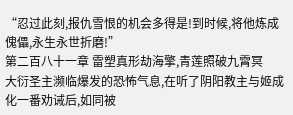“忍过此刻,报仇雪恨的机会多得是!到时候,将他炼成傀儡,永生永世折磨!”
第二百八十一章 雷塑真形劫海擎,青莲照破九霄冥
大衍圣主濒临爆发的恐怖气息,在听了阴阳教主与姬成化一番劝诫后,如同被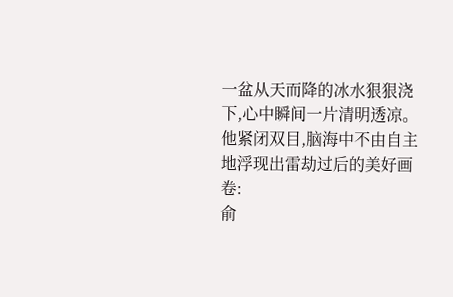一盆从天而降的冰水狠狠浇下,心中瞬间一片清明透凉。
他紧闭双目,脑海中不由自主地浮现出雷劫过后的美好画卷:
俞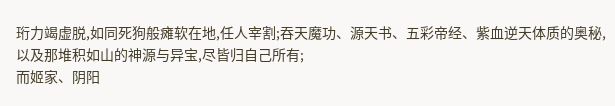珩力竭虚脱,如同死狗般瘫软在地,任人宰割;吞天魔功、源天书、五彩帝经、紫血逆天体质的奥秘,以及那堆积如山的神源与异宝,尽皆归自己所有;
而姬家、阴阳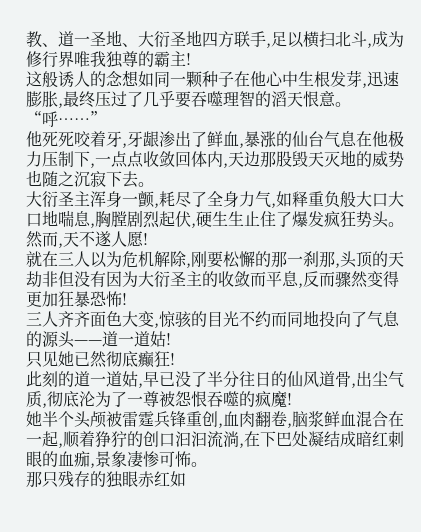教、道一圣地、大衍圣地四方联手,足以横扫北斗,成为修行界唯我独尊的霸主!
这般诱人的念想如同一颗种子在他心中生根发芽,迅速膨胀,最终压过了几乎要吞噬理智的滔天恨意。
“呼……”
他死死咬着牙,牙龈渗出了鲜血,暴涨的仙台气息在他极力压制下,一点点收敛回体内,天边那股毁天灭地的威势也随之沉寂下去。
大衍圣主浑身一颤,耗尽了全身力气,如释重负般大口大口地喘息,胸膛剧烈起伏,硬生生止住了爆发疯狂势头。
然而,天不遂人愿!
就在三人以为危机解除,刚要松懈的那一刹那,头顶的天劫非但没有因为大衍圣主的收敛而平息,反而骤然变得更加狂暴恐怖!
三人齐齐面色大变,惊骇的目光不约而同地投向了气息的源头——道一道姑!
只见她已然彻底癫狂!
此刻的道一道姑,早已没了半分往日的仙风道骨,出尘气质,彻底沦为了一尊被怨恨吞噬的疯魔!
她半个头颅被雷霆兵锋重创,血肉翻卷,脑浆鲜血混合在一起,顺着狰狞的创口汩汩流淌,在下巴处凝结成暗红刺眼的血痂,景象凄惨可怖。
那只残存的独眼赤红如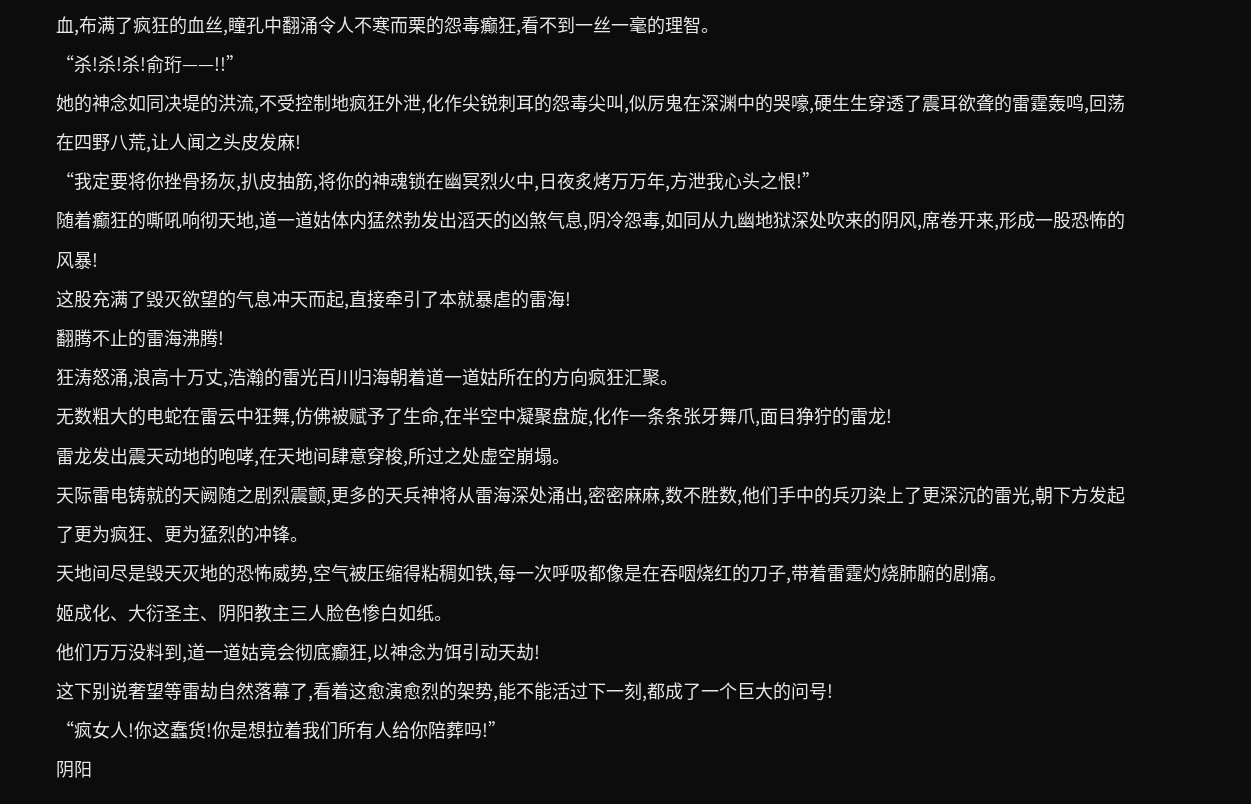血,布满了疯狂的血丝,瞳孔中翻涌令人不寒而栗的怨毒癫狂,看不到一丝一毫的理智。
“杀!杀!杀!俞珩——!!”
她的神念如同决堤的洪流,不受控制地疯狂外泄,化作尖锐刺耳的怨毒尖叫,似厉鬼在深渊中的哭嚎,硬生生穿透了震耳欲聋的雷霆轰鸣,回荡在四野八荒,让人闻之头皮发麻!
“我定要将你挫骨扬灰,扒皮抽筋,将你的神魂锁在幽冥烈火中,日夜炙烤万万年,方泄我心头之恨!”
随着癫狂的嘶吼响彻天地,道一道姑体内猛然勃发出滔天的凶煞气息,阴冷怨毒,如同从九幽地狱深处吹来的阴风,席卷开来,形成一股恐怖的风暴!
这股充满了毁灭欲望的气息冲天而起,直接牵引了本就暴虐的雷海!
翻腾不止的雷海沸腾!
狂涛怒涌,浪高十万丈,浩瀚的雷光百川归海朝着道一道姑所在的方向疯狂汇聚。
无数粗大的电蛇在雷云中狂舞,仿佛被赋予了生命,在半空中凝聚盘旋,化作一条条张牙舞爪,面目狰狞的雷龙!
雷龙发出震天动地的咆哮,在天地间肆意穿梭,所过之处虚空崩塌。
天际雷电铸就的天阙随之剧烈震颤,更多的天兵神将从雷海深处涌出,密密麻麻,数不胜数,他们手中的兵刃染上了更深沉的雷光,朝下方发起了更为疯狂、更为猛烈的冲锋。
天地间尽是毁天灭地的恐怖威势,空气被压缩得粘稠如铁,每一次呼吸都像是在吞咽烧红的刀子,带着雷霆灼烧肺腑的剧痛。
姬成化、大衍圣主、阴阳教主三人脸色惨白如纸。
他们万万没料到,道一道姑竟会彻底癫狂,以神念为饵引动天劫!
这下别说奢望等雷劫自然落幕了,看着这愈演愈烈的架势,能不能活过下一刻,都成了一个巨大的问号!
“疯女人!你这蠢货!你是想拉着我们所有人给你陪葬吗!”
阴阳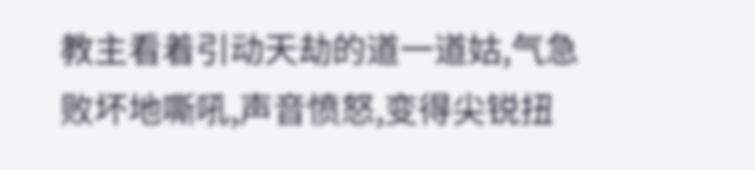教主看着引动天劫的道一道姑,气急败坏地嘶吼,声音愤怒,变得尖锐扭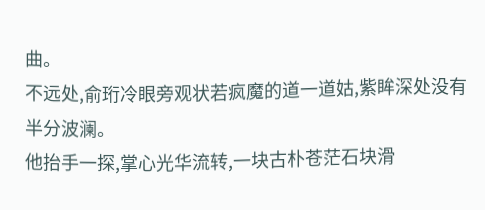曲。
不远处,俞珩冷眼旁观状若疯魔的道一道姑,紫眸深处没有半分波澜。
他抬手一探,掌心光华流转,一块古朴苍茫石块滑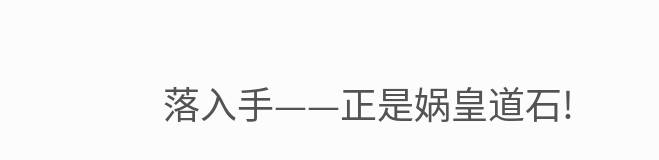落入手——正是娲皇道石!